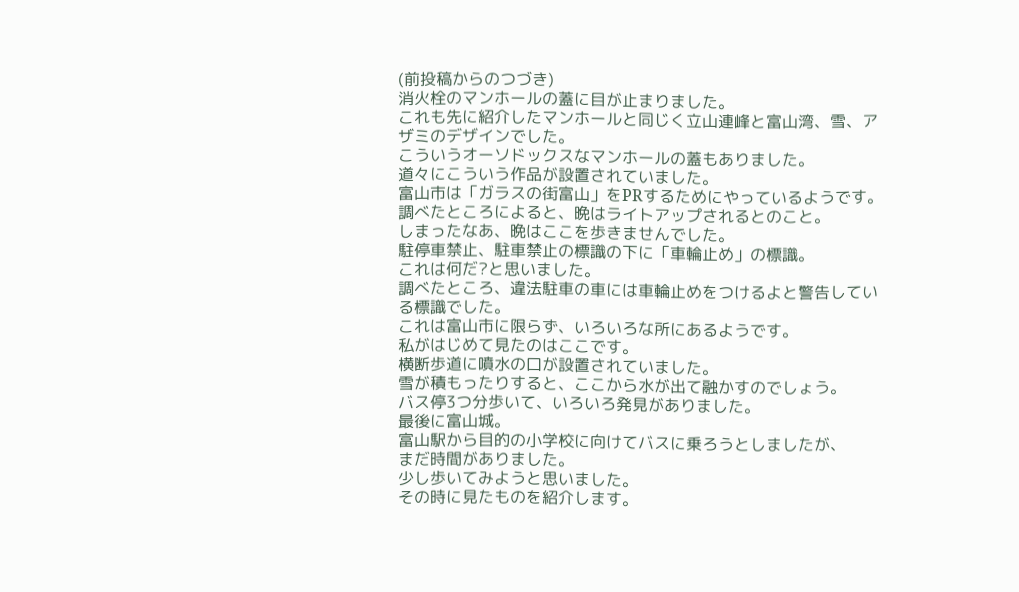(前投稿からのつづき)
消火栓のマンホールの蓋に目が止まりました。
これも先に紹介したマンホールと同じく立山連峰と富山湾、雪、アザミのデザインでした。
こういうオーソドックスなマンホールの蓋もありました。
道々にこういう作品が設置されていました。
富山市は「ガラスの街富山」をPRするためにやっているようです。
調べたところによると、晩はライトアップされるとのこと。
しまったなあ、晩はここを歩きませんでした。
駐停車禁止、駐車禁止の標識の下に「車輪止め」の標識。
これは何だ?と思いました。
調べたところ、違法駐車の車には車輪止めをつけるよと警告している標識でした。
これは富山市に限らず、いろいろな所にあるようです。
私がはじめて見たのはここです。
横断歩道に噴水の口が設置されていました。
雪が積もったりすると、ここから水が出て融かすのでしょう。
バス停3つ分歩いて、いろいろ発見がありました。
最後に富山城。
富山駅から目的の小学校に向けてバスに乗ろうとしましたが、
まだ時間がありました。
少し歩いてみようと思いました。
その時に見たものを紹介します。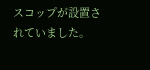スコップが設置されていました。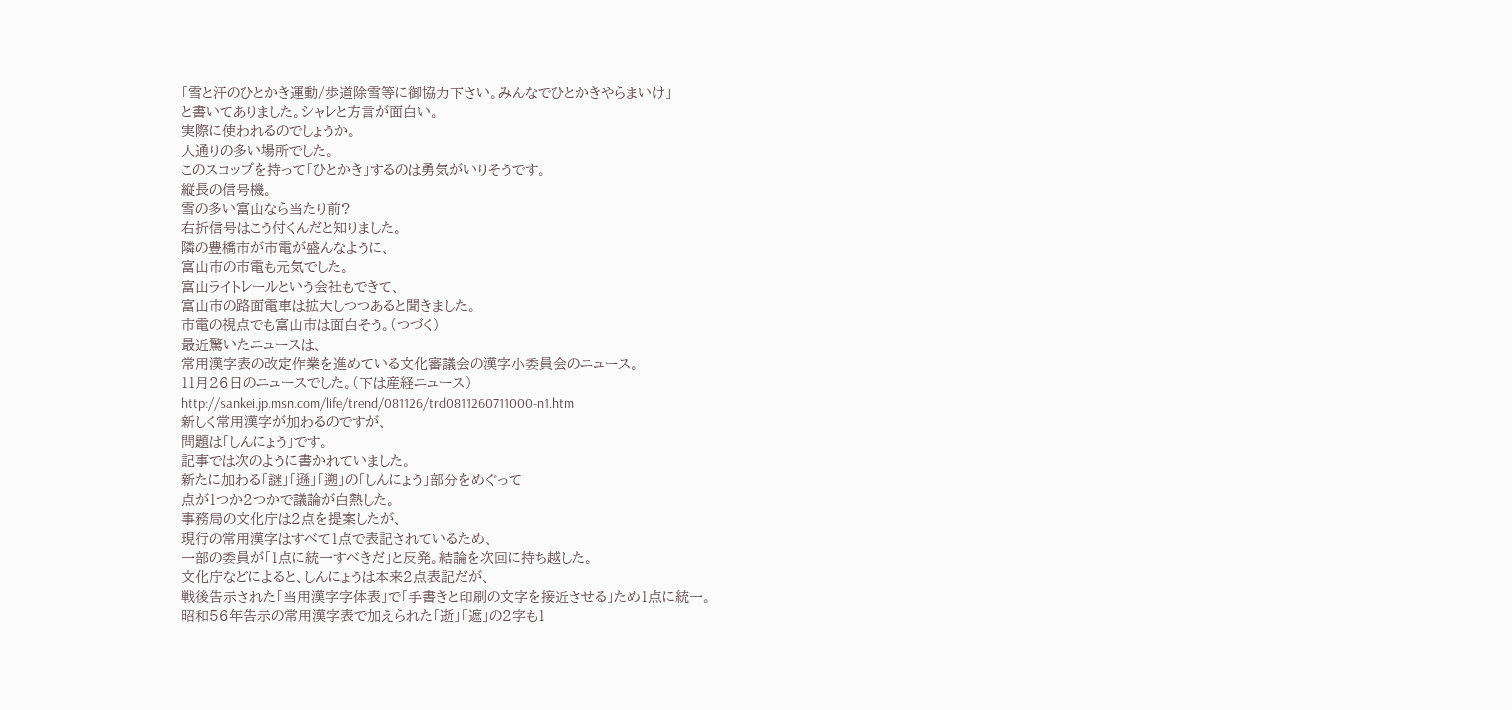「雪と汗のひとかき運動/歩道除雪等に御協力下さい。みんなでひとかきやらまいけ」
と書いてありました。シャレと方言が面白い。
実際に使われるのでしょうか。
人通りの多い場所でした。
このスコップを持って「ひとかき」するのは勇気がいりそうです。
縦長の信号機。
雪の多い富山なら当たり前?
右折信号はこう付くんだと知りました。
隣の豊橋市が市電が盛んなように、
富山市の市電も元気でした。
富山ライトレールという会社もできて、
富山市の路面電車は拡大しつつあると聞きました。
市電の視点でも富山市は面白そう。(つづく)
最近驚いたニュースは、
常用漢字表の改定作業を進めている文化審議会の漢字小委員会のニュース。
11月26日のニュースでした。(下は産経ニュース)
http://sankei.jp.msn.com/life/trend/081126/trd0811260711000-n1.htm
新しく常用漢字が加わるのですが、
問題は「しんにょう」です。
記事では次のように書かれていました。
新たに加わる「謎」「遜」「遡」の「しんにょう」部分をめぐって
点が1つか2つかで議論が白熱した。
事務局の文化庁は2点を提案したが、
現行の常用漢字はすべて1点で表記されているため、
一部の委員が「1点に統一すべきだ」と反発。結論を次回に持ち越した。
文化庁などによると、しんにょうは本来2点表記だが、
戦後告示された「当用漢字字体表」で「手書きと印刷の文字を接近させる」ため1点に統一。
昭和56年告示の常用漢字表で加えられた「逝」「遮」の2字も1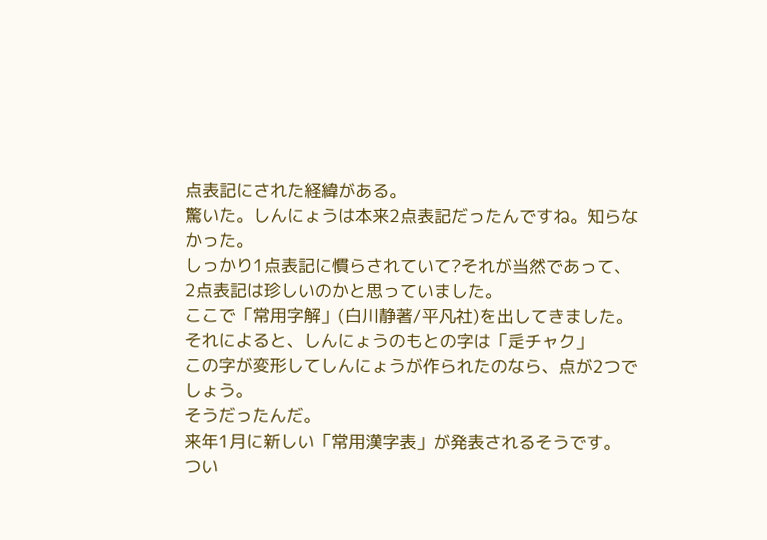点表記にされた経緯がある。
驚いた。しんにょうは本来2点表記だったんですね。知らなかった。
しっかり1点表記に慣らされていて?それが当然であって、
2点表記は珍しいのかと思っていました。
ここで「常用字解」(白川静著/平凡社)を出してきました。
それによると、しんにょうのもとの字は「辵チャク」
この字が変形してしんにょうが作られたのなら、点が2つでしょう。
そうだったんだ。
来年1月に新しい「常用漢字表」が発表されるそうです。
つい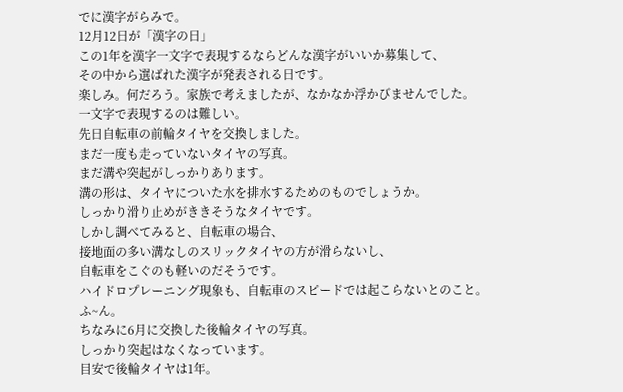でに漢字がらみで。
12月12日が「漢字の日」
この1年を漢字一文字で表現するならどんな漢字がいいか募集して、
その中から選ばれた漢字が発表される日です。
楽しみ。何だろう。家族で考えましたが、なかなか浮かびませんでした。
一文字で表現するのは難しい。
先日自転車の前輪タイヤを交換しました。
まだ一度も走っていないタイヤの写真。
まだ溝や突起がしっかりあります。
溝の形は、タイヤについた水を排水するためのものでしょうか。
しっかり滑り止めがききそうなタイヤです。
しかし調べてみると、自転車の場合、
接地面の多い溝なしのスリックタイヤの方が滑らないし、
自転車をこぐのも軽いのだそうです。
ハイドロプレーニング現象も、自転車のスピードでは起こらないとのこと。
ふ~ん。
ちなみに6月に交換した後輪タイヤの写真。
しっかり突起はなくなっています。
目安で後輪タイヤは1年。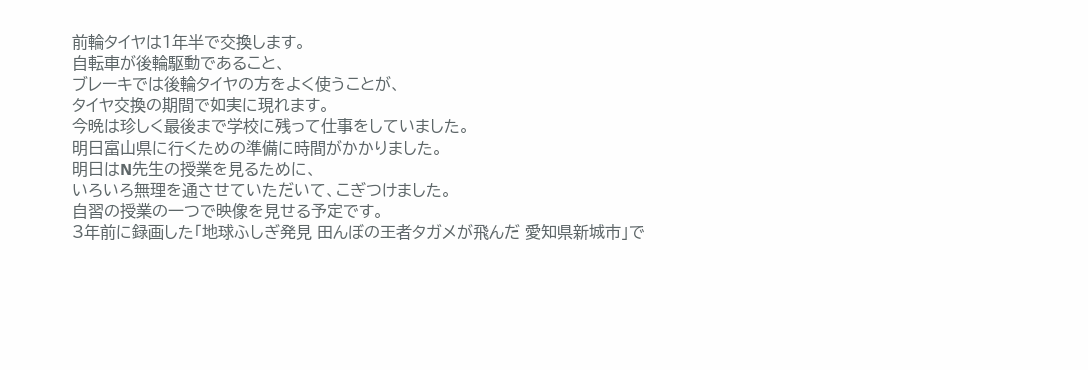前輪タイヤは1年半で交換します。
自転車が後輪駆動であること、
ブレーキでは後輪タイヤの方をよく使うことが、
タイヤ交換の期間で如実に現れます。
今晩は珍しく最後まで学校に残って仕事をしていました。
明日富山県に行くための準備に時間がかかりました。
明日はN先生の授業を見るために、
いろいろ無理を通させていただいて、こぎつけました。
自習の授業の一つで映像を見せる予定です。
3年前に録画した「地球ふしぎ発見 田んぼの王者タガメが飛んだ 愛知県新城市」で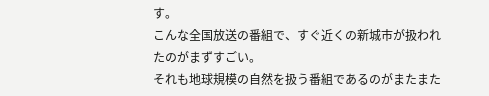す。
こんな全国放送の番組で、すぐ近くの新城市が扱われたのがまずすごい。
それも地球規模の自然を扱う番組であるのがまたまた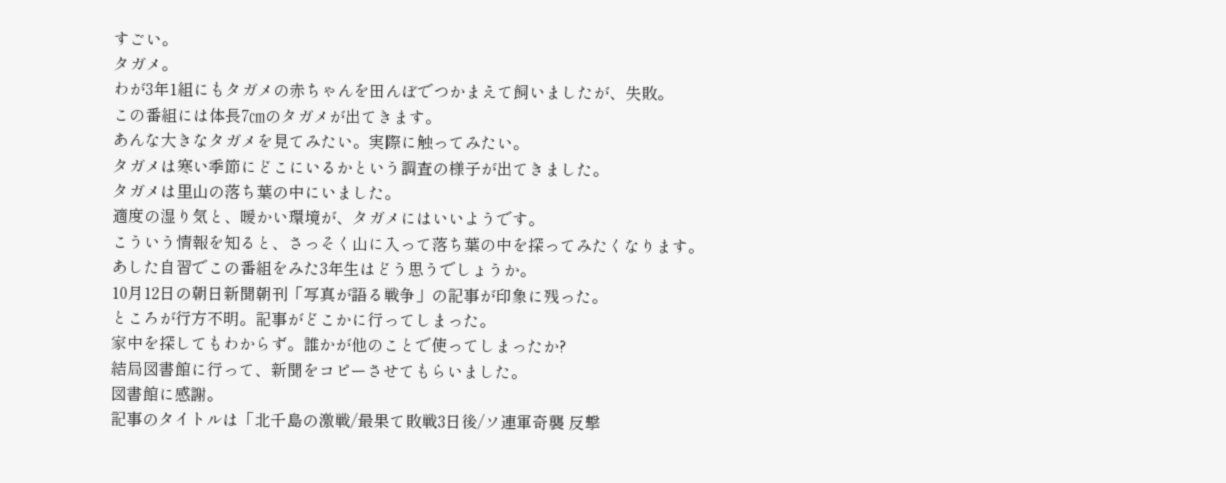すごい。
タガメ。
わが3年1組にもタガメの赤ちゃんを田んぼでつかまえて飼いましたが、失敗。
この番組には体長7㎝のタガメが出てきます。
あんな大きなタガメを見てみたい。実際に触ってみたい。
タガメは寒い季節にどこにいるかという調査の様子が出てきました。
タガメは里山の落ち葉の中にいました。
適度の湿り気と、暖かい環境が、タガメにはいいようです。
こういう情報を知ると、さっそく山に入って落ち葉の中を探ってみたくなります。
あした自習でこの番組をみた3年生はどう思うでしょうか。
10月12日の朝日新聞朝刊「写真が語る戦争」の記事が印象に残った。
ところが行方不明。記事がどこかに行ってしまった。
家中を探してもわからず。誰かが他のことで使ってしまったか?
結局図書館に行って、新聞をコピーさせてもらいました。
図書館に感謝。
記事のタイトルは「北千島の激戦/最果て敗戦3日後/ソ連軍奇襲 反撃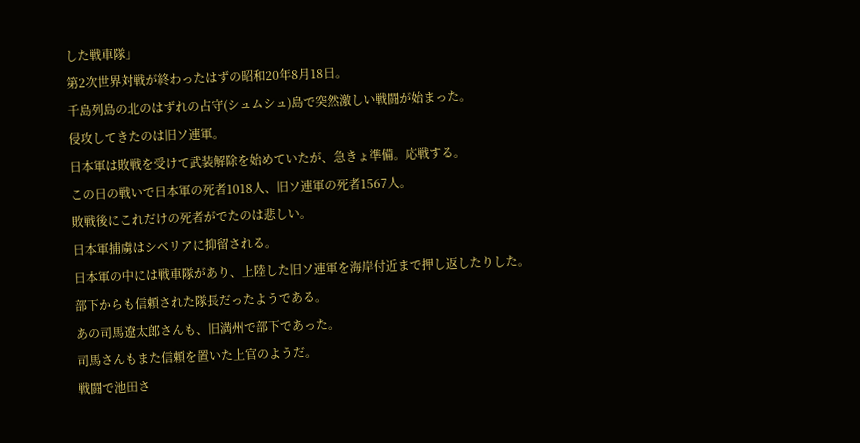した戦車隊」
第2次世界対戦が終わったはずの昭和20年8月18日。
千島列島の北のはずれの占守(シュムシュ)島で突然激しい戦闘が始まった。
侵攻してきたのは旧ソ連軍。
日本軍は敗戦を受けて武装解除を始めていたが、急きょ準備。応戦する。
この日の戦いで日本軍の死者1018人、旧ソ連軍の死者1567人。
敗戦後にこれだけの死者がでたのは悲しい。
日本軍捕虜はシベリアに抑留される。
日本軍の中には戦車隊があり、上陸した旧ソ連軍を海岸付近まで押し返したりした。
部下からも信頼された隊長だったようである。
あの司馬遼太郎さんも、旧満州で部下であった。
司馬さんもまた信頼を置いた上官のようだ。
戦闘で池田さ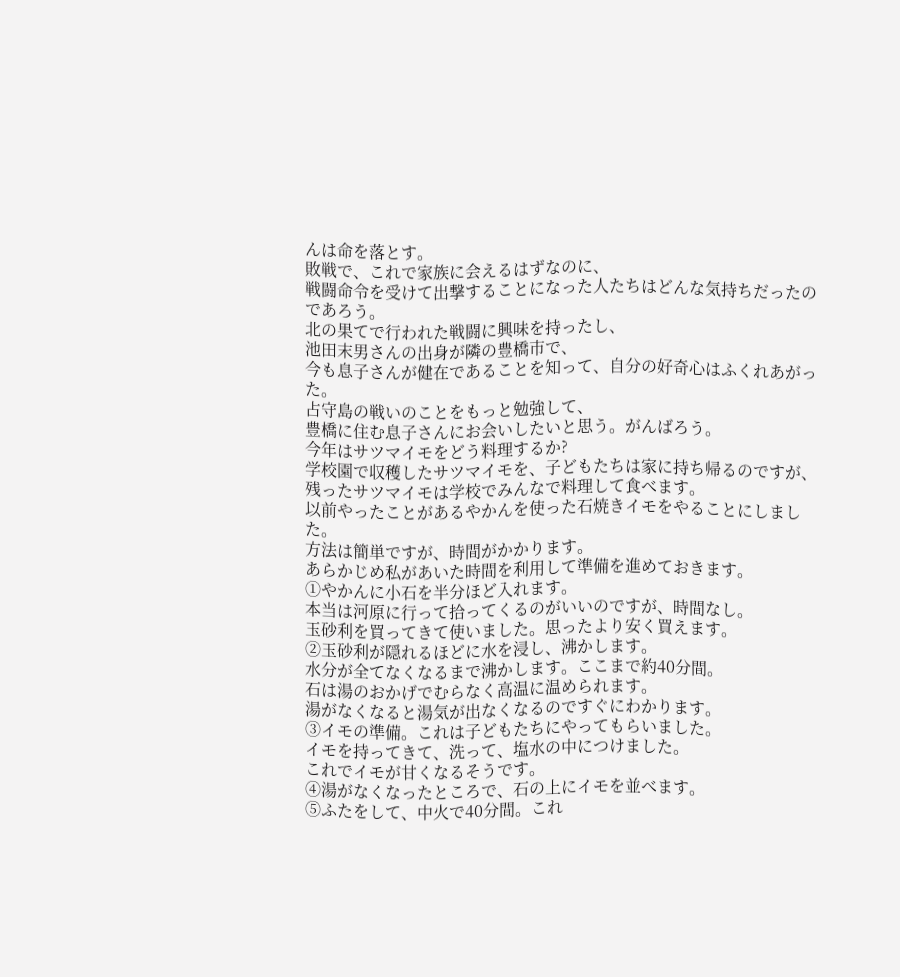んは命を落とす。
敗戦で、これで家族に会えるはずなのに、
戦闘命令を受けて出撃することになった人たちはどんな気持ちだったのであろう。
北の果てで行われた戦闘に興味を持ったし、
池田末男さんの出身が隣の豊橋市で、
今も息子さんが健在であることを知って、自分の好奇心はふくれあがった。
占守島の戦いのことをもっと勉強して、
豊橋に住む息子さんにお会いしたいと思う。がんばろう。
今年はサツマイモをどう料理するか?
学校園で収穫したサツマイモを、子どもたちは家に持ち帰るのですが、
残ったサツマイモは学校でみんなで料理して食べます。
以前やったことがあるやかんを使った石焼きイモをやることにしました。
方法は簡単ですが、時間がかかります。
あらかじめ私があいた時間を利用して準備を進めておきます。
①やかんに小石を半分ほど入れます。
本当は河原に行って拾ってくるのがいいのですが、時間なし。
玉砂利を買ってきて使いました。思ったより安く買えます。
②玉砂利が隠れるほどに水を浸し、沸かします。
水分が全てなくなるまで沸かします。ここまで約40分間。
石は湯のおかげでむらなく高温に温められます。
湯がなくなると湯気が出なくなるのですぐにわかります。
③イモの準備。これは子どもたちにやってもらいました。
イモを持ってきて、洗って、塩水の中につけました。
これでイモが甘くなるそうです。
④湯がなくなったところで、石の上にイモを並べます。
⑤ふたをして、中火で40分間。これ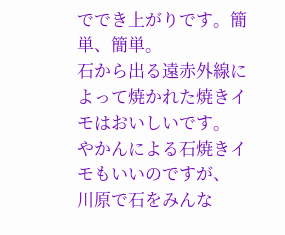ででき上がりです。簡単、簡単。
石から出る遠赤外線によって焼かれた焼きイモはおいしいです。
やかんによる石焼きイモもいいのですが、
川原で石をみんな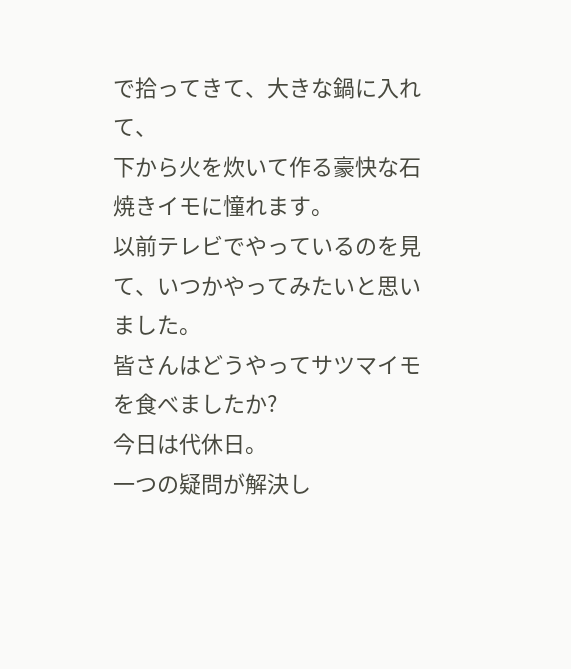で拾ってきて、大きな鍋に入れて、
下から火を炊いて作る豪快な石焼きイモに憧れます。
以前テレビでやっているのを見て、いつかやってみたいと思いました。
皆さんはどうやってサツマイモを食べましたか?
今日は代休日。
一つの疑問が解決し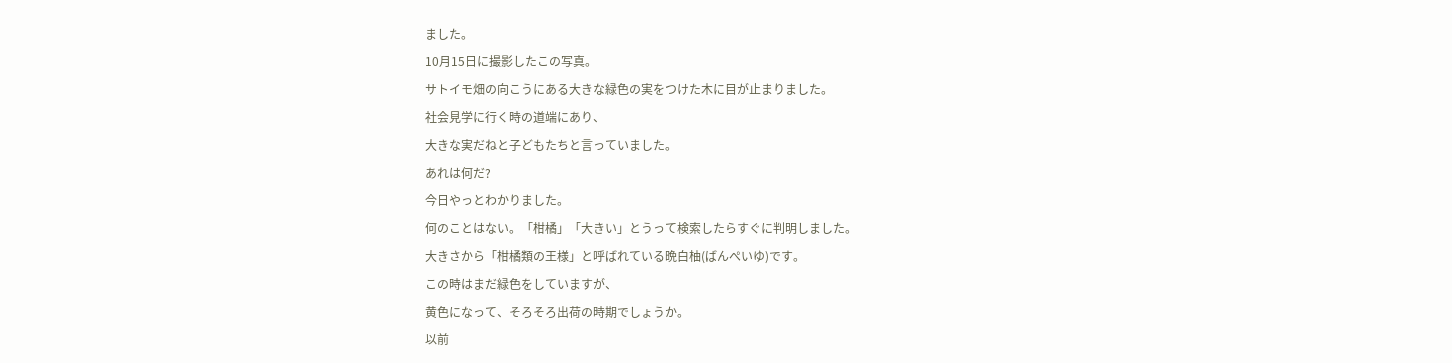ました。
10月15日に撮影したこの写真。
サトイモ畑の向こうにある大きな緑色の実をつけた木に目が止まりました。
社会見学に行く時の道端にあり、
大きな実だねと子どもたちと言っていました。
あれは何だ?
今日やっとわかりました。
何のことはない。「柑橘」「大きい」とうって検索したらすぐに判明しました。
大きさから「柑橘類の王様」と呼ばれている晩白柚(ばんぺいゆ)です。
この時はまだ緑色をしていますが、
黄色になって、そろそろ出荷の時期でしょうか。
以前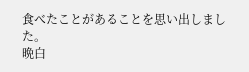食べたことがあることを思い出しました。
晩白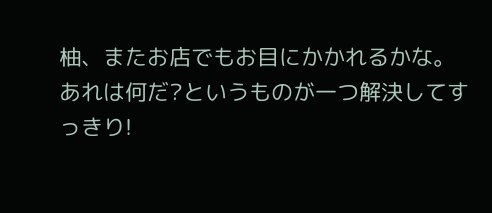柚、またお店でもお目にかかれるかな。
あれは何だ?というものが一つ解決してすっきり!